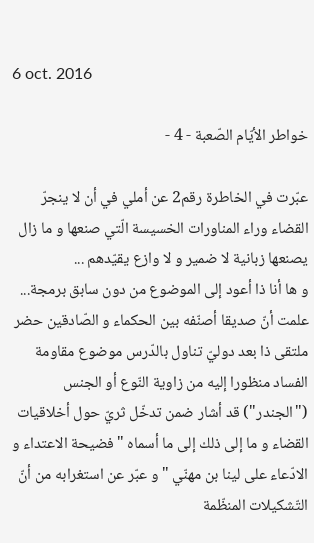6 oct. 2016

خواطر الأيّام الصّعبة - 4 -

عبّرت في الخاطرة رقم2 عن أملي في أن لا ينجرّ القضاء وراء المناورات الخسيسة الّتي صنعها و ما زال يصنعها زبانية لا ضمير و لا وازع يقيّدهم ...
و ها أنا ذا أعود إلى الموضوع من دون سابق برمجة...
علمت أنّ صديقا أصنّفه بين الحكماء و الصّادقين حضر ملتقى ذا بعد دوليّ تناول بالدّرس موضوع مقاومة الفساد منظورا إليه من زاوية النّوع أو الجنس ("الجندر") قد أشار ضمن تدخّل ثريّ حول أخلاقيات القضاء و ما إلى ذلك إلى ما أسماه "فضيحة الاعتداء و الادّعاء على لينا بن مهنّي " و عبّر عن استغرابه من أنّ التّشكيلات المنظّمة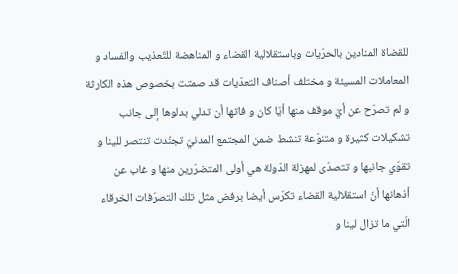للقضاة المنادين بالحرّيات وباستقلالية القضاء و المناهضة للتّعذيب والفساد و المعاملات المسيئة و مختلف أصناف التعدّيات قد صمتت بخصوص هذه الكارثة و لم تصرّح عن أيّ موقف منها أيّا كان و فاتها أن تدلي بدلوها إلى جانب تشكيلات كثيرة و متنوّعة تنشط ضمن المجتمع المدنيّ تجنّدت تنتصر للينا و تقوّي جانبها و تتصدّى لمهزلة الدّولة هي أولى المتضرّرين منها و غاب عن أذهانها أنّ استقلالية القضاء تكرّس أيضا برفض مثل تلك التصرّفات الخرقاء الّتي ما تزال لينا و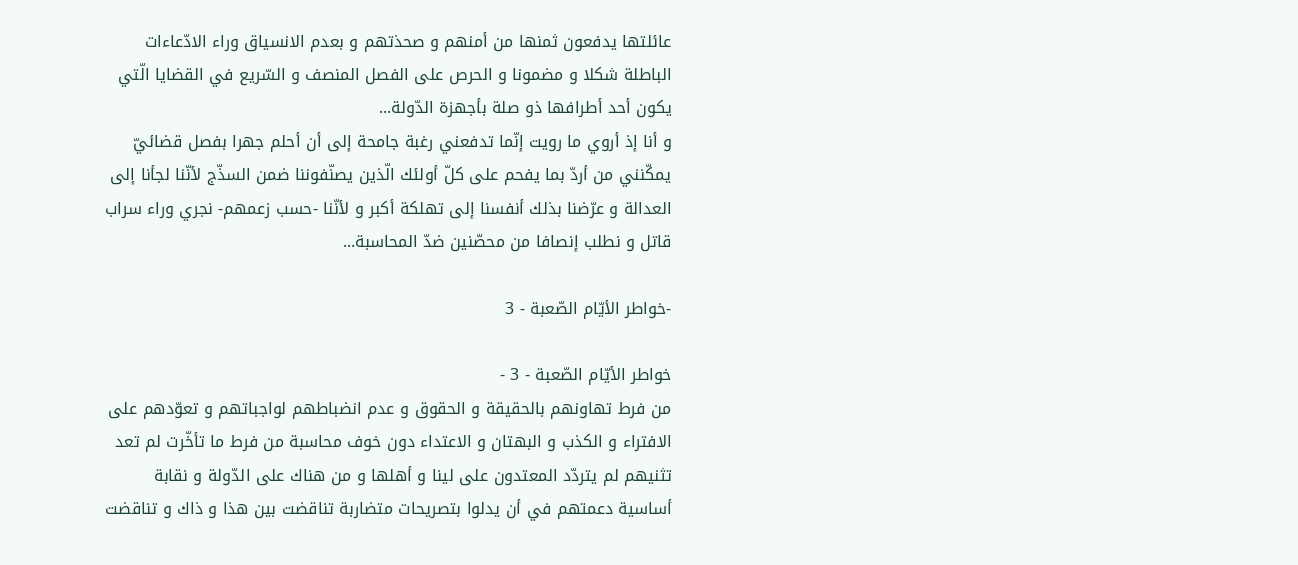عائلتها يدفعون ثمنها من أمنهم و صحذتهم و بعدم الانسياق وراء الادّعاءات الباطلة شكلا و مضمونا و الحرص على الفصل المنصف و السّريع في القضايا الّتي يكون أحد أطرافها ذو صلة بأجهزة الدّولة...
و أنا إذ أروي ما رويت إنّما تدفعني رغبة جامحة إلى أن أحلم جهرا بفصل قضائيّ يمكّنني من أردّ بما يفحم على كلّ أولئك الّذين يصنّفوننا ضمن السذّج لأنّنا لجأنا إلى العدالة و عرّضنا بذلك أنفسنا إلى تهلكة أكبر و لأنّنا -حسب زعمهم- نجري وراء سراب قاتل و نطلب إنصافا من محصّنين ضدّ المحاسبة...

-خواطر الأيّام الصّعبة - 3

خواطر الأيّام الصّعبة - 3 -
من فرط تهاونهم بالحقيقة و الحقوق و عدم انضباطهم لواجباتهم و تعوّدهم على الافتراء و الكذب و البهتان و الاعتداء دون خوف محاسبة من فرط ما تأخّرت لم تعد تثنيهم لم يتردّد المعتدون على لينا و أهلها و من هناك على الدّولة و نقابة أساسية دعمتهم في أن يدلوا بتصريحات متضاربة تناقضت بين هذا و ذاك و تناقضت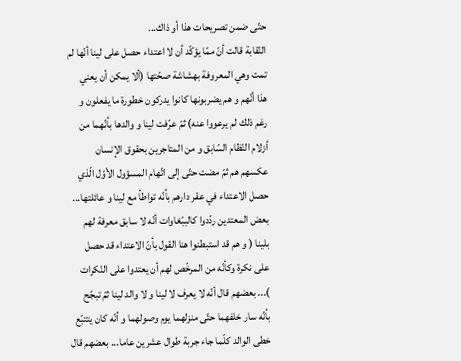حتّى ضمن تصريحات هذا أو ذاك...
النّقابة قالت أنّ ممّا يؤكّد أن لا اعتداء حصل على لينا أنّها لم تمت وهي المعروفة بهشاشة صحّتها (ألا يمكن أن يعني هذا أنّهم و هم يضربونها كانوا يدركون خطورة ما يفعلون و رغم ذلك لم يرعووا عنه) ثمّ عرّفت لينا و والدها بأنّهما من أزلام النّظام السّابق و من المتاجرين بحقوق الإنسان عكسهم هم ثمّ مضت حتّى إلى اتّهام المسؤول الأوّل الّذي حصل الاعتداء في عقر دارهم بأنّه تواطأ مع لينا و عائلتها... بعض المعتدين ردّدوا كالببّغاوات أنّه لا سابق معرفة لهم بلينا ( و هم قد استبطنوا هنا القول بأنّ الاعتداء قد حصل على نكرة وكأنّه من المرخّص لهم أن يعتدوا على النّكرات )... بعضهم قال أنّه لا يعرف لا لينا و لا والد لينا ثمّ تبجّح بأنّه سار خلفهما حتّى منزلهما يوم وصولهما و أنّه كان يتتبّع خطى الوالد كلّما جاء جربة طوال عشرين عاما... بعضهم قال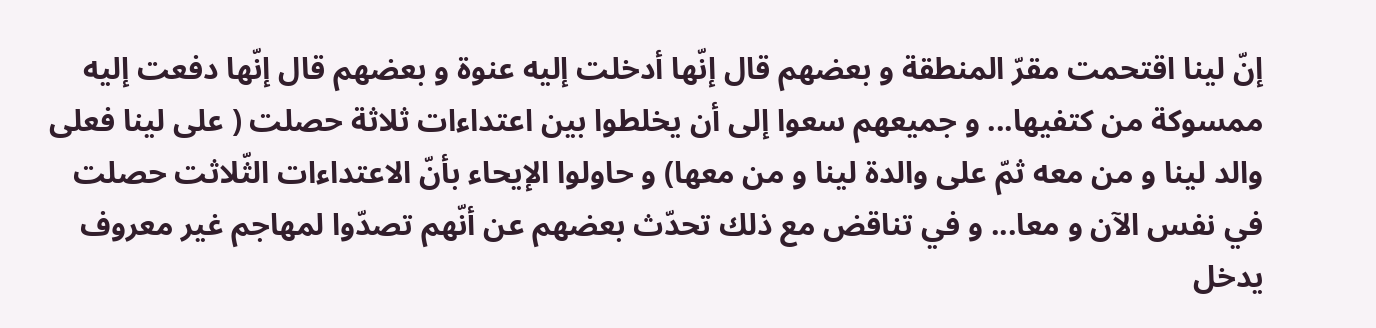إنّ لينا اقتحمت مقرّ المنطقة و بعضهم قال إنّها أدخلت إليه عنوة و بعضهم قال إنّها دفعت إليه ممسوكة من كتفيها... و جميعهم سعوا إلى أن يخلطوا بين اعتداءات ثلاثة حصلت ( على لينا فعلى والد لينا و من معه ثمّ على والدة لينا و من معها) و حاولوا الإيحاء بأنّ الاعتداءات الثّلاثت حصلت في نفس الآن و معا... و في تناقض مع ذلك تحدّث بعضهم عن أنّهم تصدّوا لمهاجم غير معروف يدخل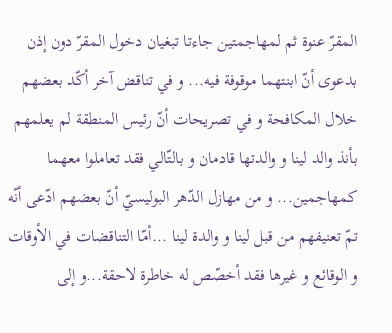المقرّ عنوة ثم لمهاجمتين جاءتا تبغيان دخول المقرّ دون إذن بدعوى أنّ ابنتهما موقوفة فيه... و في تناقض آخر أكّد بعضهم خلال المكافحة و في تصريحات أنّ رئيس المنطقة لم يعلمهم بأنذ والد لينا و والدتها قادمان و بالتّالي فقد تعاملوا معهما كمهاجمين... و من مهازل الدّهر البوليسيّ أنّ بعضهم ادّعى أنّه تمّ تعنيفهم من قبل لينا و والدة لينا ...أمّا التناقضات في الأوقات و الوقائع و غيرها فقد أخصّص له خاطرة لاحقة...و إلى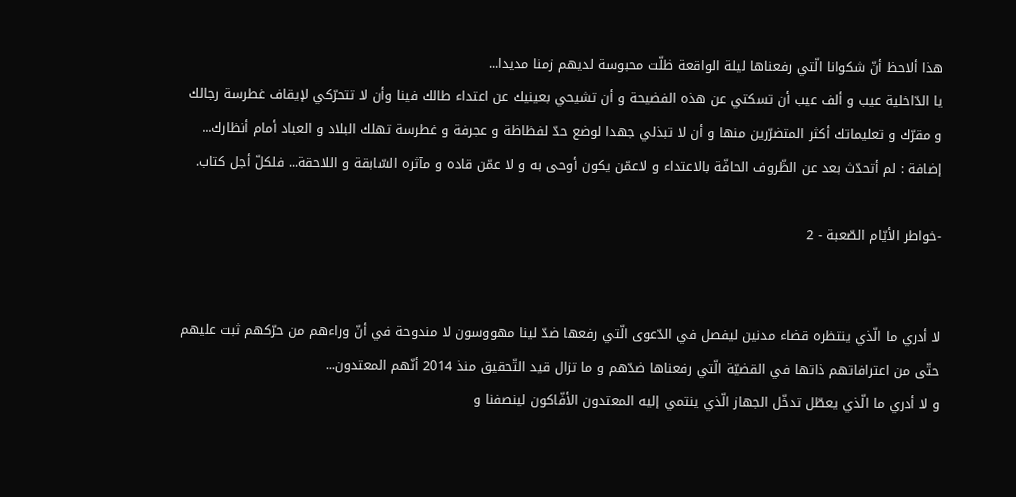هذا ألاحظ أنّ شكوانا الّتي رفعناها ليلة الواقعة ظلّت محبوسة لديهم زمنا مديدا...
يا الدّاخلية عيب و ألف عيب أن تسكتي عن هذه الفضيحة و أن تشيحي بعينيك عن اعتداء طالك فينا وأن لا تتحرّكي لإيقاف غطرسة رجالك و مقرّك و تعليماتك أكثر المتضرّرين منها و أن لا تبذلي جهدا لوضع حدّ لفظاظة و عجرفة و غطرسة تهلك البلاد و العباد أمام أنظارك...
إضافة : لم أتحدّث بعد عن الظّروف الحافّة بالاعتداء و لاعمّن يكون أوحى به و لا عمّن قاده و مآثره السّابقة و اللاحقة... فلكلّ أجل كتاب.

-خواطر الأيّام الصّعبة - 2


لا أدري ما الّذي ينتظره قضاء مدنين ليفصل في الدّعوى الّتي رفعها ضدّ لينا مهووسون لا مندوحة في أنّ وراءهم من حرّكهم ثبت عليهم حتّى من اعترافاتهم ذاتها في القضيّة الّتي رفعناها ضدّهم و ما تزال قيد التّحقيق منذ 2014 أنّهم المعتدون...
و لا أدري ما الّذي يعطّل تدخّل الجهاز الّذي ينتمي إليه المعتدون الأفّاكون لينصفنا و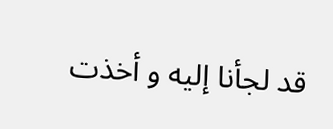قد لجأنا إليه و أخذت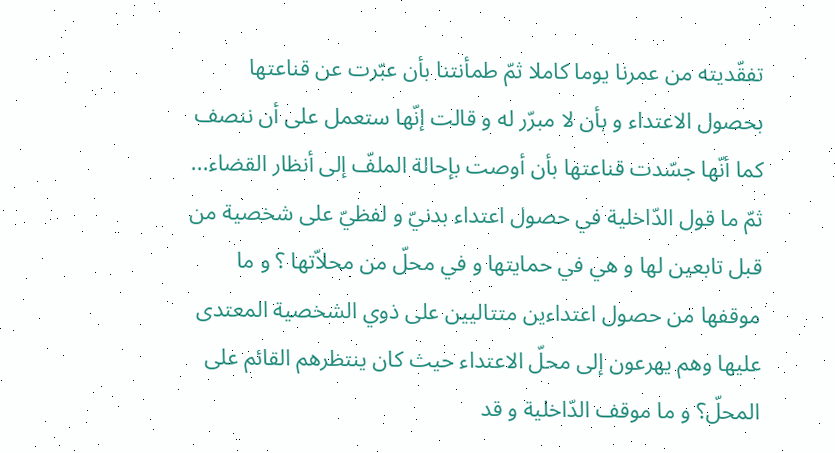تفقّديته من عمرنا يوما كاملا ثمّ طمأنتنا بأن عبّرت عن قناعتها بحصول الاعتداء و بأن لا مبرّر له و قالت إنّها ستعمل على أن ننصف كما أنّها جسّدت قناعتها بأن أوصت بإحالة الملفّ إلى أنظار القضاء... ثمّ ما قول الدّاخلية في حصول اعتداء بدنيّ و لفظيّ على شخصية من قبل تابعين لها و هي في حمايتها و في محلّ من محلاّتها ؟ و ما موقفها من حصول اعتداءين متتاليين على ذوي الشخصية المعتدى عليها وهم يهرعون إلى محلّ الاعتداء حيث كان ينتظرهم القائم على المحلّ؟ و ما موقف الدّاخلية و قد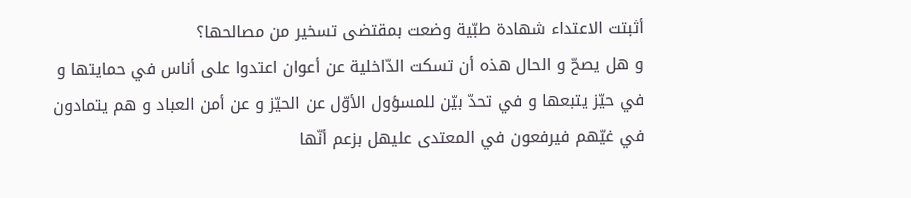أثبتت الاعتداء شهادة طبّية وضعت بمقتضى تسخير من مصالحها؟
و هل يصحّ و الحال هذه أن تسكت الدّاخلية عن أعوان اعتدوا على أناس في حمايتها و في حيّز يتبعها و في تحدّ بيّن للمسؤول الأوّل عن الحيّز و عن أمن العباد و هم يتمادون في غيّهم فيرفعون في المعتدى عليهل بزعم أنّها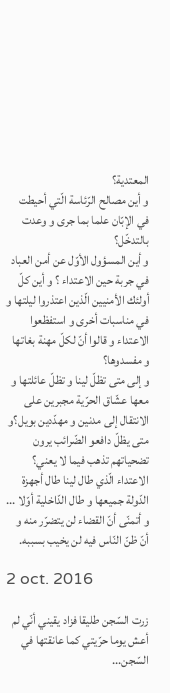المعتدية؟
و أين مصالح الرّئاسة الّتي أحيطت في الإبّان علما بما جرى و وعدت بالتدخّل؟
و أين المسؤول الأوّل عن أمن العباد في جربة حين الاعتداء ؟ و أين كلّ أولئك الأمنيين الّذين اعتذروا ليلتها و في مناسبات أخرى و استفظعوا الاعتداء و قالوا أنّ لكلّ مهنة بغاتها و مفسدوها؟
و إلى متى تظلّ لينا و تظلّ عائلتها و معها عشّاق الحرّية مجبرين على الانتقال إلى مدنين و مهدّدين بويل؟و متى يظلّ دافعو الضّرائب يرون تضحياتهم تذهب فيما لا يعني؟
الاعتداء الّذي طال لينا طال أجهزة الدّولة جميعها و طال الدّاخلية أوّلا ... و أتمنّى أنّ القضاء لن يتضرّر منه و أنّ ظنّ النّاس فيه لن يخيب بسببه.

2 oct. 2016

زرت السّجن طليقا فزاد يقيني أنّي لم أعش يوما حرّيتي كما عانقتها في السّجن...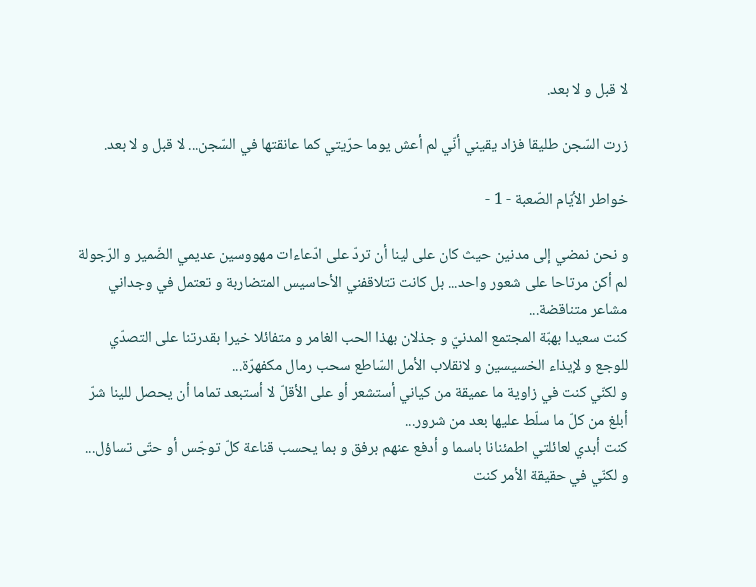لا قبل و لا بعد.

زرت السّجن طليقا فزاد يقيني أنّي لم أعش يوما حرّيتي كما عانقتها في السّجن... لا قبل و لا بعد.

خواطر الأيّام الصّعبة - 1 -

و نحن نمضي إلى مدنين حيث كان على لينا أن تردّ على ادّعاءات مهووسين عديمي الضّمير و الرّجولة لم أكن مرتاحا على شعور واحد... بل كانت تتلاقفني الأحاسيس المتضاربة و تعتمل في وجداني مشاعر متناقضة...
كنت سعيدا بهبّة المجتمع المدنيّ و جذلان بهذا الحب الغامر و متفائلا خيرا بقدرتنا على التصدّي للوجع و لإيذاء الخسيسين و لانقلاب الأمل السّاطع سحب رمال مكفهرّة...
و لكنّي كنت في زاوية ما عميقة من كياني أستشعر أو على الأقلّ لا أستبعد تماما أن يحصل للينا شرّ أبلغ من كلّ ما سلّط عليها بعد من شرور...
كنت أبدي لعائلتي اطمئنانا باسما و أدفع عنهم برفق و بما يحسب قناعة كلّ توجّس أو حتّى تساؤل... و لكنّي في حقيقة الأمر كنت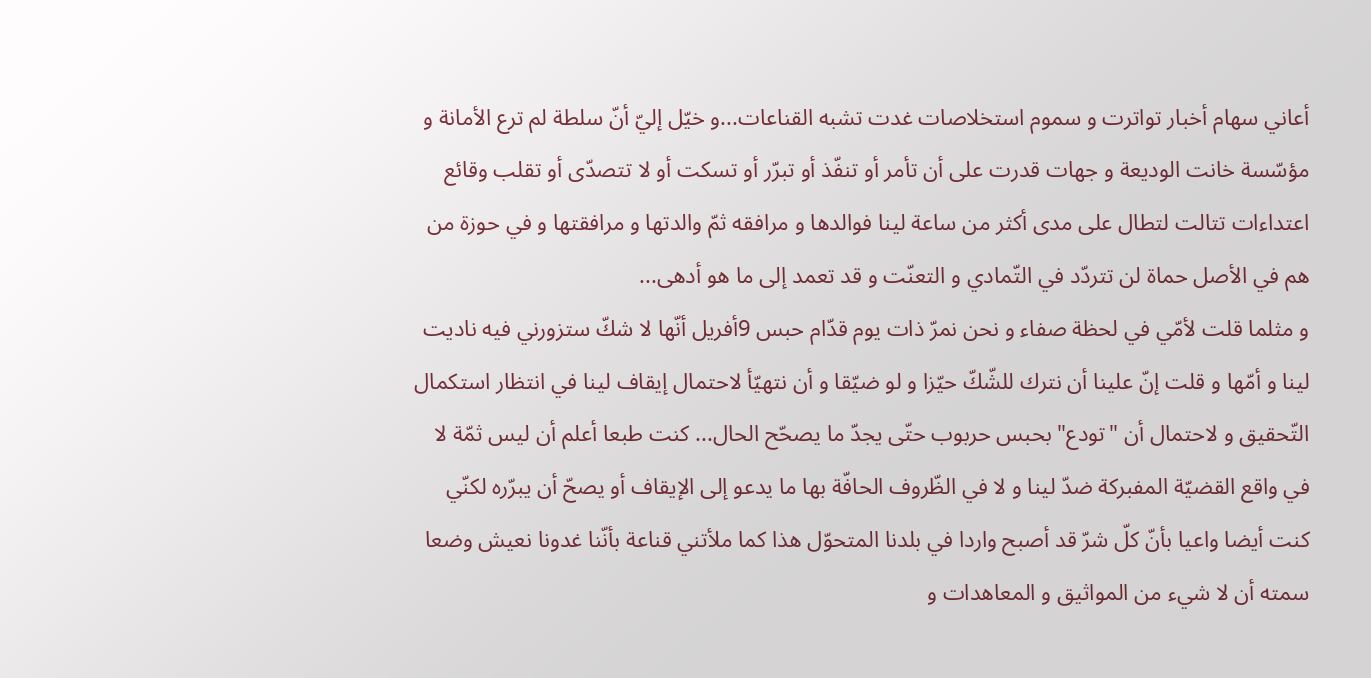أعاني سهام أخبار تواترت و سموم استخلاصات غدت تشبه القناعات...و خيّل إليّ أنّ سلطة لم ترع الأمانة و مؤسّسة خانت الوديعة و جهات قدرت على أن تأمر أو تنفّذ أو تبرّر أو تسكت أو لا تتصدّى أو تقلب وقائع اعتداءات تتالت لتطال على مدى أكثر من ساعة لينا فوالدها و مرافقه ثمّ والدتها و مرافقتها و في حوزة من هم في الأصل حماة لن تتردّد في التّمادي و التعنّت و قد تعمد إلى ما هو أدهى...
و مثلما قلت لأمّي في لحظة صفاء و نحن نمرّ ذات يوم قدّام حبس 9أفريل أنّها لا شكّ ستزورني فيه ناديت لينا و أمّها و قلت إنّ علينا أن نترك للشّكّ حيّزا و لو ضيّقا و أن نتهيّأ لاحتمال إيقاف لينا في انتظار استكمال التّحقيق و لاحتمال أن "تودع" بحبس حربوب حتّى يجدّ ما يصحّح الحال... كنت طبعا أعلم أن ليس ثمّة لا في واقع القضيّة المفبركة ضدّ لينا و لا في الظّروف الحافّة بها ما يدعو إلى الإيقاف أو يصحّ أن يبرّره لكنّي كنت أيضا واعيا بأنّ كلّ شرّ قد أصبح واردا في بلدنا المتحوّل هذا كما ملأتني قناعة بأنّنا غدونا نعيش وضعا سمته أن لا شيء من المواثيق و المعاهدات و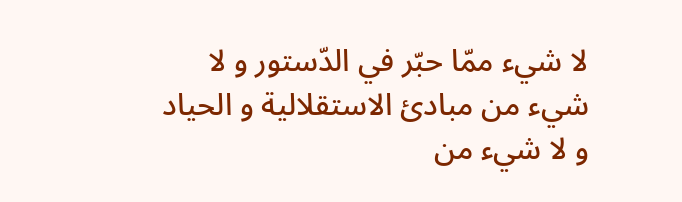لا شيء ممّا حبّر في الدّستور و لا شيء من مبادئ الاستقلالية و الحياد و لا شيء من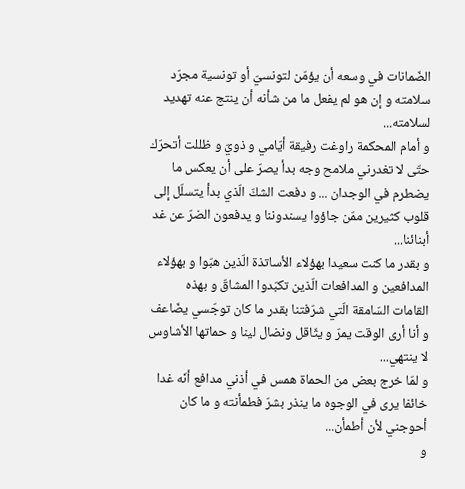الضّمانات في وسعه أن يؤمّن لتونسيّ أو تونسية مجرّد سلامته و إن هو لم يفعل ما من شأنه أن ينتج عنه تهديد لسلامته...
و أمام المحكمة راوغت رفيقة أيّامي و ذويّ و ظللت أتحرّك حتّى لا تغدرني ملامح وجه بدأ يصرّ على أن يعكس ما يضطرم في الوجدان ... و دفعت الشكّ الّذي بدأ يتسلّل إلى قلوب كثيرين ممّن جاؤوا يسندوننا و يدفعون الضرّ عن غد أبنائنا...
و بقدر ما كنت سعيدا بهؤلاء الأساتذة الّذين هبّوا و بهؤلاء المدافعين و المدافعات الّذين تكبّدوا المشاقّ و بهذه القامات السّامقة الّتي شرّفتنا بقدر ما كان توجّسي يضّاعف و أنا أرى الوقت يمرّ و يثّاقل ونضال لينا و حماتها الأشاوس لا ينتهي...
و لمّا خرج بعض من الحماة همس في أذني مدافع أنّه غدا خائفا يرى في الوجوه ما ينذر بشرّ فطمأنته و ما كان أحوجني لأن أطمأن...
و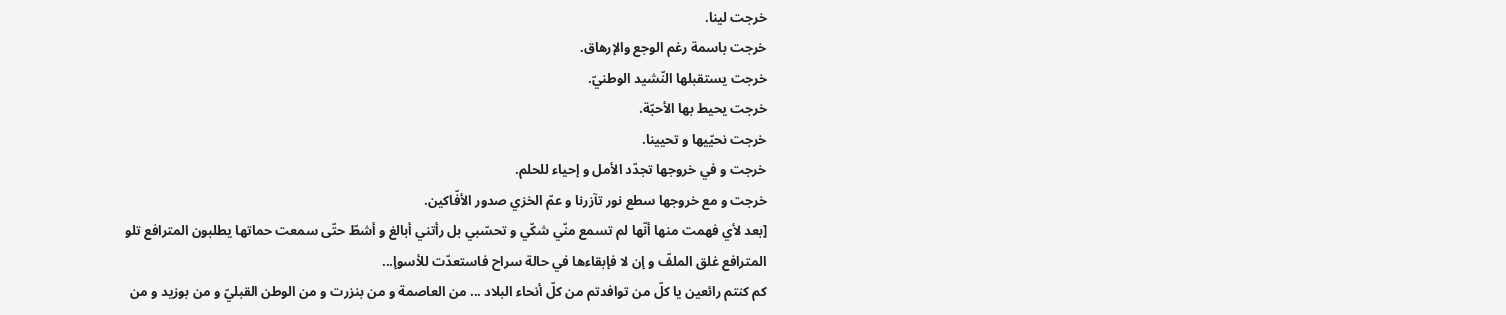خرجت لينا.
خرجت باسمة رغم الوجع والإرهاق.
خرجت يستقبلها النّشيد الوطنيّ.
خرجت يحيط بها الأحبّة.
خرجت نحيّيها و تحيينا.
خرجت و في خروجها تجدّد الأمل و إحياء للحلم.
خرجت و مع خروجها سطع نور تآزرنا و عمّ الخزي صدور الأفّاكين.
[بعد لأي فهمت منها أنّها لم تسمع منّي شكّي و تحسّبي بل رأتني أبالغ و أشطّ حتّى سمعت حماتها يطلبون المترافع تلو المترافع غلق الملفّ و إن لا فإبقاءها في حالة سراح فاستعدّت للأسوإ...
كم كنتم رائعين يا كلّ من توافدتم من كلّ أنحاء البلاد ... من العاصمة و من بنزرت و من الوطن القبليّ و من بوزيد و من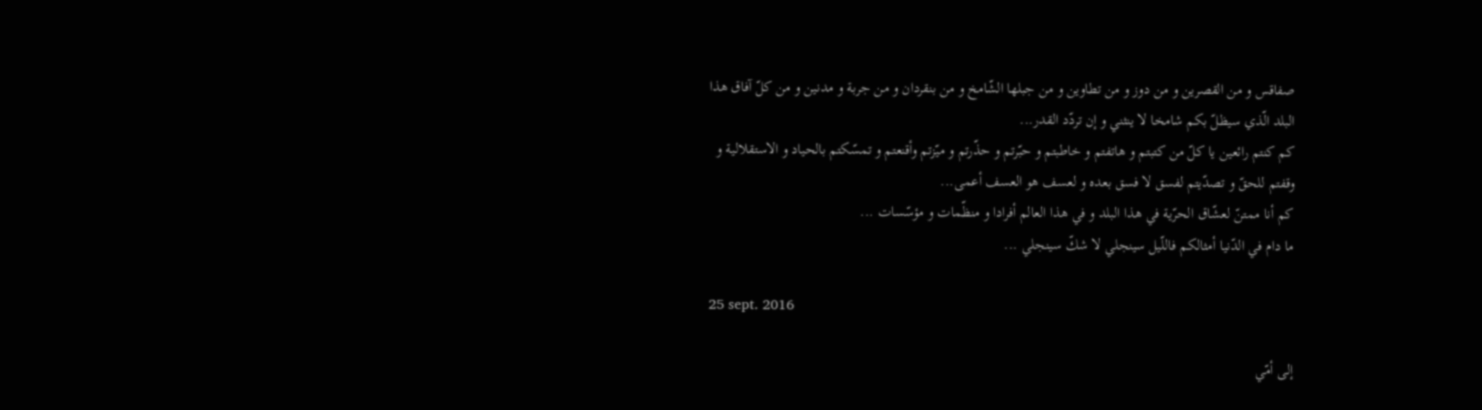صفاقس و من القصرين و من دوز و من تطاوين و من جبلها الشّامخ و من بنقردان و من جربة و مدنين و من كلّ آفاق هذا البلد الّذي سيظلّ بكم شامخا لا ينثني و إن تردّد القدر...
كم كنتم رائعين يا كلّ من كتبتم و هاتفتم و خاطبتم و حبّرتم و حذّرتم و ميّزتم وأقنعتم و تمسّكتم بالحياد و الاستقلالية و وقفتم للحقّ و تصدّيتم لفسق لا فسق بعده و لعسف هو العسف أعمى...
كم أنا ممتنّ لعشّاق الحرّية في هذا البلد و في هذا العالم أفرادا و منظّمات و مؤسّسات ...
ما دام في الدّنيا أمثالكم فاللّيل سينجلي لا شكّ سينجلي ...

25 sept. 2016

إلى أمّي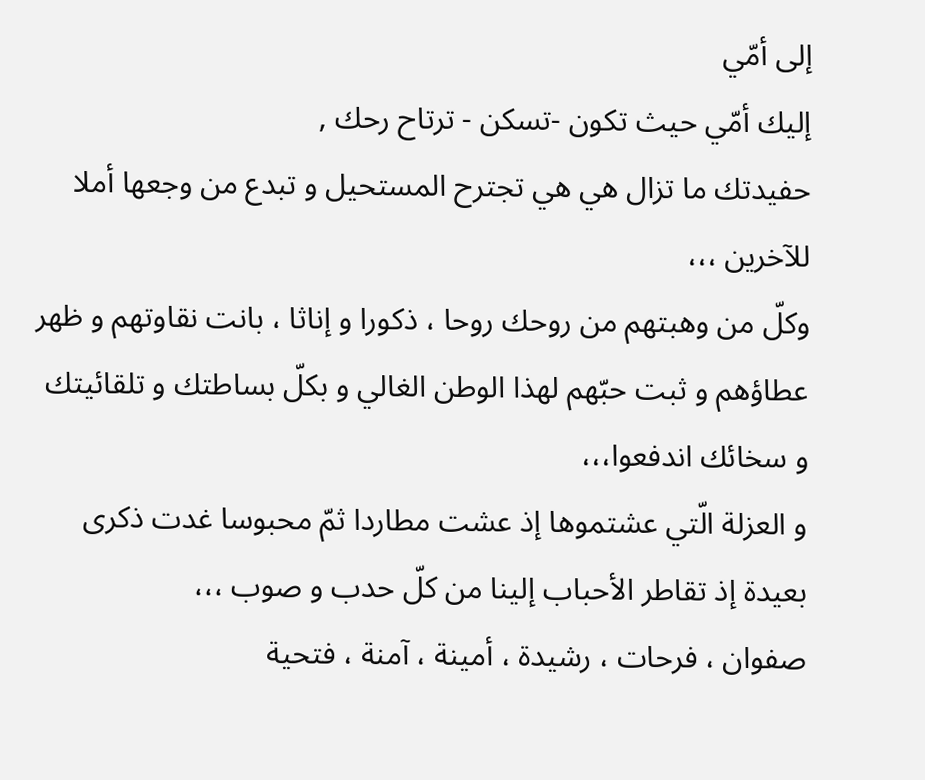إلى أمّي
إليك أمّي حيث تكون -تسكن - ترتاح رحك ,
حفيدتك ما تزال هي هي تجترح المستحيل و تبدع من وجعها أملا للآخرين ،،،
وكلّ من وهبتهم من روحك روحا ، ذكورا و إناثا ، بانت نقاوتهم و ظهر عطاؤهم و ثبت حبّهم لهذا الوطن الغالي و بكلّ بساطتك و تلقائيتك و سخائك اندفعوا،،،
و العزلة الّتي عشتموها إذ عشت مطاردا ثمّ محبوسا غدت ذكرى بعيدة إذ تقاطر الأحباب إلينا من كلّ حدب و صوب ،،،
صفوان ، فرحات ، رشيدة ، أمينة ، آمنة ، فتحية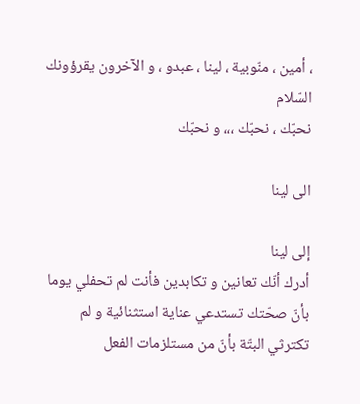، أمين ، منّوبية ، لينا ، عبدو ، و الآخرون يقرؤونك السّلام
نحبّك ، نحبّك ،،، و نحبّك

الى لينا

إلى لينا
أدرك أنّك تعانين و تكابدين فأنت لم تحفلي يوما بأنّ صحّتك تستدعي عناية استثنائية و لم تكترثي البتّة بأنّ من مستلزمات الفعل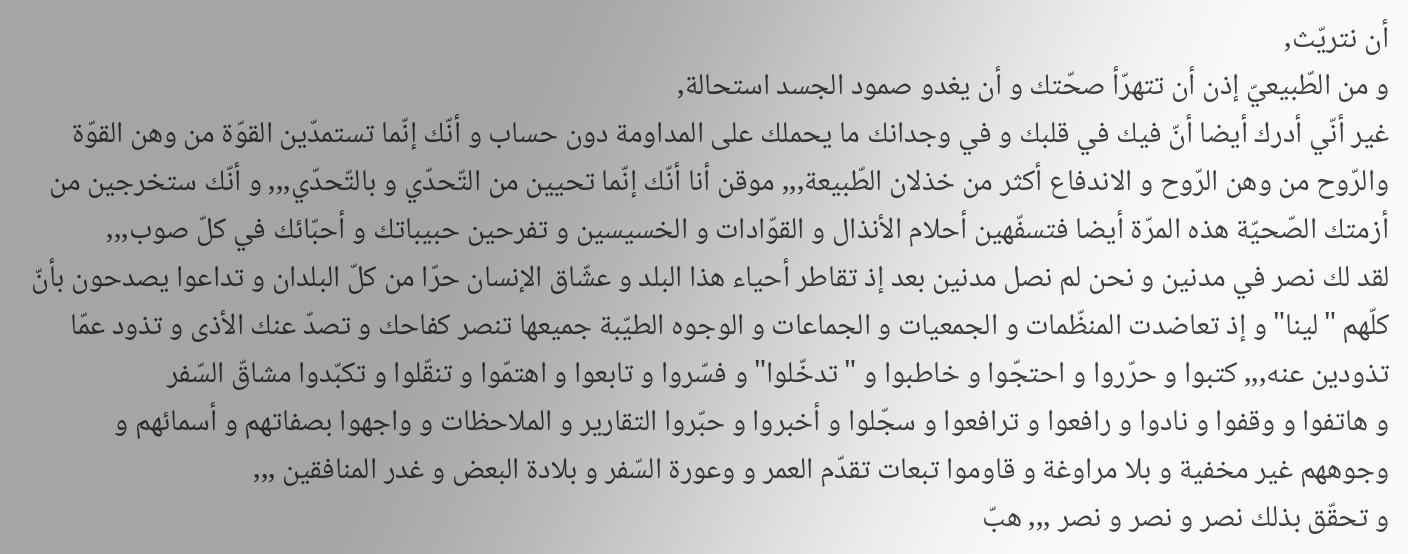أن نتريّث,
و من الطّبيعيّ إذن أن تتهرّأ صحّتك و أن يغدو صمود الجسد استحالة,
غير أنّي أدرك أيضا أنّ فيك في قلبك و في وجدانك ما يحملك على المداومة دون حساب و أنّك إنّما تستمدّين القوّة من وهن القوّة والرّوح من وهن الرّوح و الاندفاع أكثر من خذلان الطّبيعة,,, موقن أنا أنّك إنّما تحيين من التّحدّي و بالتّحدّي,,, و أنّك ستخرجين من أزمتك الصّحيّة هذه المرّة أيضا فتسفّهين أحلام الأنذال و القوّادات و الخسيسين و تفرحين حبيباتك و أحبّائك في كلّ صوب,,,
لقد لك نصر في مدنين و نحن لم نصل مدنين بعد إذ تقاطر أحياء هذا البلد و عشّاق الإنسان حرّا من كلّ البلدان و تداعوا يصدحون بأنّ كلّهم "لينا" و إذ تعاضدت المنظّمات و الجمعيات و الجماعات و الوجوه الطيّبة جميعها تنصر كفاحك و تصدّ عنك الأذى و تذود عمّا تذودين عنه,,, كتبوا و حرّروا و احتجّوا و خاطبوا و "تدخّلوا" و فسّروا و تابعوا و اهتمّوا و تنقّلوا و تكبّدوا مشاقّ السّفر
و هاتفوا و وقفوا و نادوا و رافعوا و ترافعوا و سجّلوا و أخبروا و حبّروا التقارير و الملاحظات و واجهوا بصفاتهم و أسمائهم و وجوههم غير مخفية و بلا مراوغة و قاوموا تبعات تقدّم العمر و وعورة السّفر و بلادة البعض و غدر المنافقين ,,,
و تحقّق بذلك نصر و نصر و نصر ,,, هبّ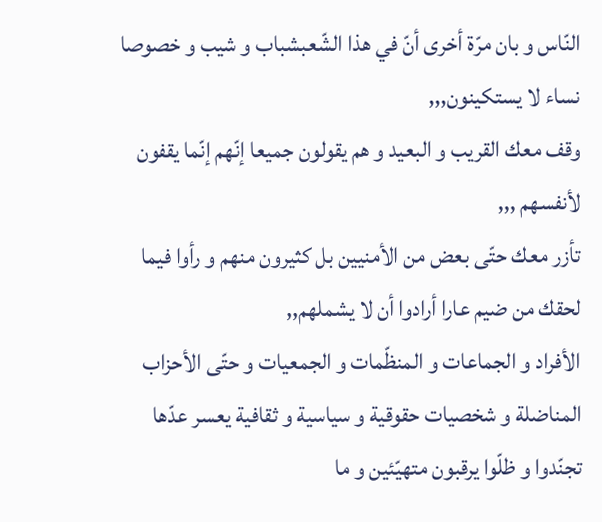النّاس و بان مرّة أخرى أنّ في هذا الشّعبشباب و شيب و خصوصا نساء لا يستكينون,,,
وقف معك القريب و البعيد و هم يقولون جميعا إنّهم إنّما يقفون لأنفسهم ,,,
تأزر معك حتّى بعض من الأمنيين بل كثيرون منهم و رأوا فيما لحقك من ضيم عارا أرادوا أن لا يشملهم,,
الأفراد و الجماعات و المنظّمات و الجمعيات و حتّى الأحزاب المناضلة و شخصيات حقوقية و سياسية و ثقافية يعسر عدّها تجنّدوا و ظلّوا يرقبون متهيّئين و ما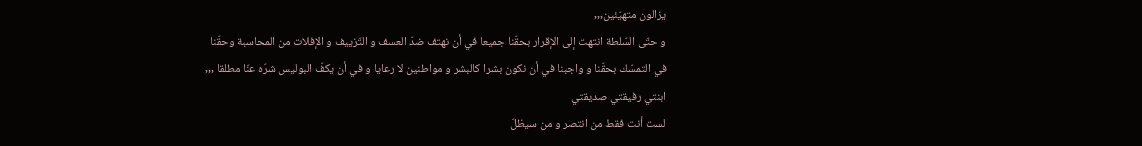يزالون متهيّئين,,,
و حتّى السّلطة انتهت إلى الإقرار بحقّنا جميعا في أن نهتف ضدّ العسف و التّزييف و الإفلات من المحاسبة وحقّنا في التمسّك بحقّنا و واجبنا في أن نكون بشرا كالبشر و مواطنين لا رعايا و في أن يكفّ البوليس شرّه عنّا مطلقا ,,,
ابنتي رفيقتي صديقتي
لست أنت فقط من انتصر و من سيظلّ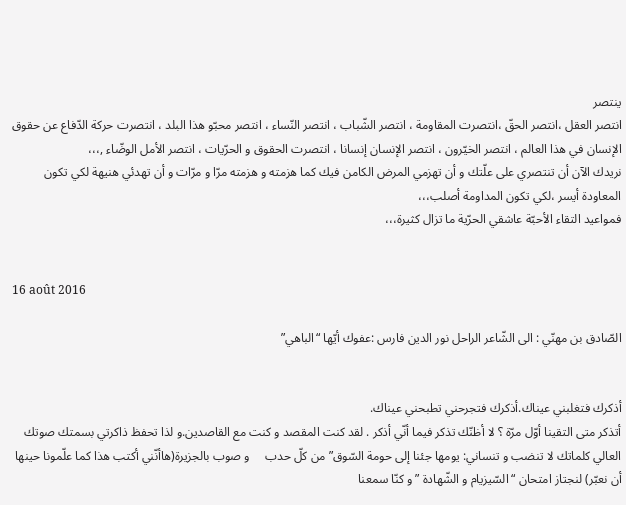ينتصر
انتصر العقل ،انتصر الحقّ ،انتصرت المقاومة ، انتصر الشّباب ، انتصر النّساء ، انتصر محبّو هذا البلد ، انتصرت حركة الدّفاع عن حقوق الإنسان في هذا العالم ، انتصر الخيّرون ، انتصر الإنسان إنسانا ، انتصرت الحقوق و الحرّيات ، انتصر الأمل الوضّاء ,،،،
نريدك الآن أن تنتصري على علّتك و أن تهزمي المرض الكامن فيك كما هزمته و هزمته مرّا و مرّات و أن تهدئي هنيهة لكي تكون المعاودة أيسر ،لكي تكون المداومة أصلب،،،
فمواعيد التقاء الأحبّة عاشقي الحرّية ما تزال كثيرة،،،


16 août 2016

الصّادق بن مهنّي : الى الشّاعر الراحل نور الدين فارس :عفوك أيّها “الباهي”


أذكرك فتغلبني عيناك.أذكرك فتجرحني تطبحني عيناك.
أتذكر متى التقينا أوّل مرّة ؟ لا أظنّك تذكر فيما أنّي أذكر . لقد كنت المقصد و كنت مع القاصدين.و لذا تحفظ ذاكرتي بسمتك صوتك العالي كلماتك لا تنضب و تنساني: يومها جئنا إلى حومة السّوق” من كلّ حدب     و صوب بالجزيرة(هاأنّني أكتب هذا كما علّمونا حينها أن نعبّر) لنجتاز امتحان “السّيزيام و الشّهادة ” و كنّا سمعنا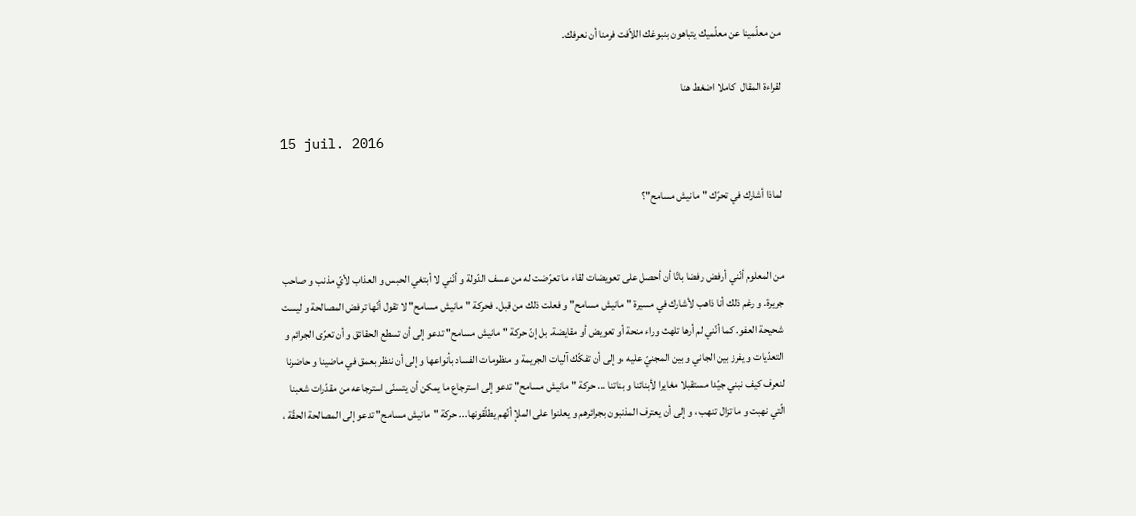من معلّمينا عن معلّميك يتباهون بنبوغك اللاّفت فرمنا أن نعرفك.

لقراءة المقال  كاملا اضغط هنا

15 juil. 2016

لماذا أشارك في تحرّك "مانيش مسامح"؟


من المعلوم أنّني أرفض رفضا باتّا أن أحصل على تعويضات لقاء ما تعرّضت له من عسف الدّولة و أنّني لا أبتغي الحبس و العذاب لأيّ مذنب و صاحب جريرة. و رغم ذلك أنا ذاهب لأشارك في مسيرة "مانيش مسامح" و فعلت ذلك من قبل. فحركة "مانيش مسامح" لا تقول أنّها ترفض المصالحة و ليست شحيحة العفو. كما أنّني لم أرها تلهث وراء منحة أو تعويض أو مقايضة. بل إنّ حركة "مانيش مسامح" تدعو إلى أن تسطع الحقائق و أن تعرّى الجرائم و التعدّيات و يفرز بين الجاني و بين المجنيّ عليه ،و إلى أن تفكّك آليات الجريمة و منظومات الفساد بأنواعها و إلى أن ننظر بعمق في ماضينا و حاضرنا لنعرف كيف نبني جيّدا مستقبلا مغايرا لأبنائنا و بناتنا ... حركة "مانيش مسامح" تدعو إلى استرجاع ما يمكن أن يتسنّى استرجاعه من مقدّرات شعبنا الّتي نهبت و ما تزال تنهب ، و إلى أن يعترف المذنبون بجرائرهم و يعلنوا على الملإ أنّهم يطلّقونها... حركة "مانيش مسامح" تدعو إلى المصالحة الحقّة ،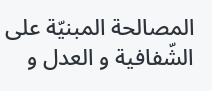المصالحة المبنيّة على الشّفافية و العدل و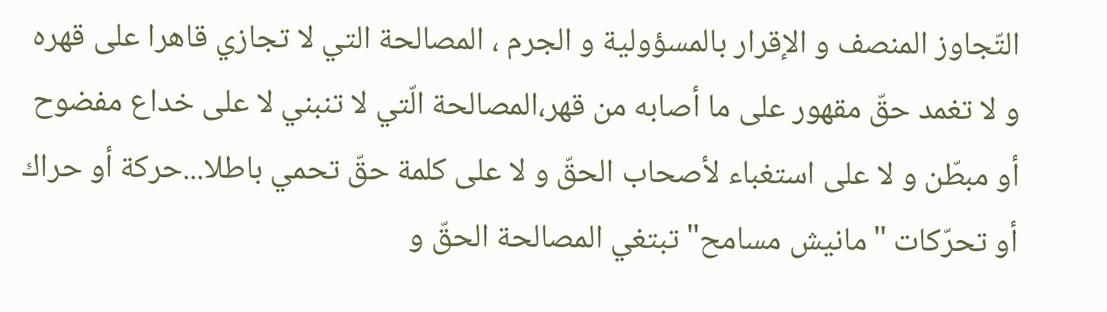التّجاوز المنصف و الإقرار بالمسؤولية و الجرم ، المصالحة التي لا تجازي قاهرا على قهره و لا تغمد حقّ مقهور على ما أصابه من قهر،المصالحة الّتي لا تنبني لا على خداع مفضوح أو مبطّن و لا على استغباء لأصحاب الحقّ و لا على كلمة حقّ تحمي باطلا...حركة أو حراك أو تحرّكات "مانيش مسامح" تبتغي المصالحة الحقّ و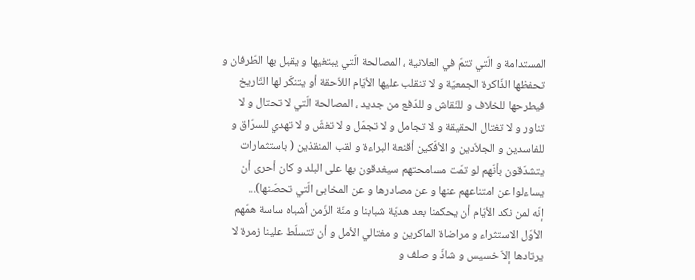المستدامة و الّتي تتمّ في العلانية ، المصالحة الّتي يبتغيها و يقبل بها الطّرفان و تحفظها الذّاكرة الجمعيّة و لا تنقلب عليها الأيّام اللاّحقة أو يتنكّر لها التّاريخ فيطرحها للخلاف و للنّقاش و للدّفع من جديد ، المصالحة الّتي لا تحتال و لا تناور و لا تغتال الحقيقة و لا تجامل و لا تجمّل و لا تغشّ و لا تهدي للسرّاق و للفاسدين و الجلاّدين و الأفّكين أقنعة البراءة و لقب المنقذين ( باستثمارات يتشدّقون بأنّهم لو تمّت مسامحتهم سيغدقون بها على البلد و كان أحرى أن يساءلوا عن امتناعهم عنها و عن مصادرها و عن المخابئ الّتي تحصّنها)...
إنّه لمن نكد الأيّام أن يحكمنا بعد هديّة شبابنا و منّة الزّمن أشباه ساسة همّهم الأوّل الاستثراء و مراضاة الماكرين و مغتالي الأمل و أن تتسلّط علينا زمرة لا يرتادها إلاّ خسيس و شاذّ و صلف و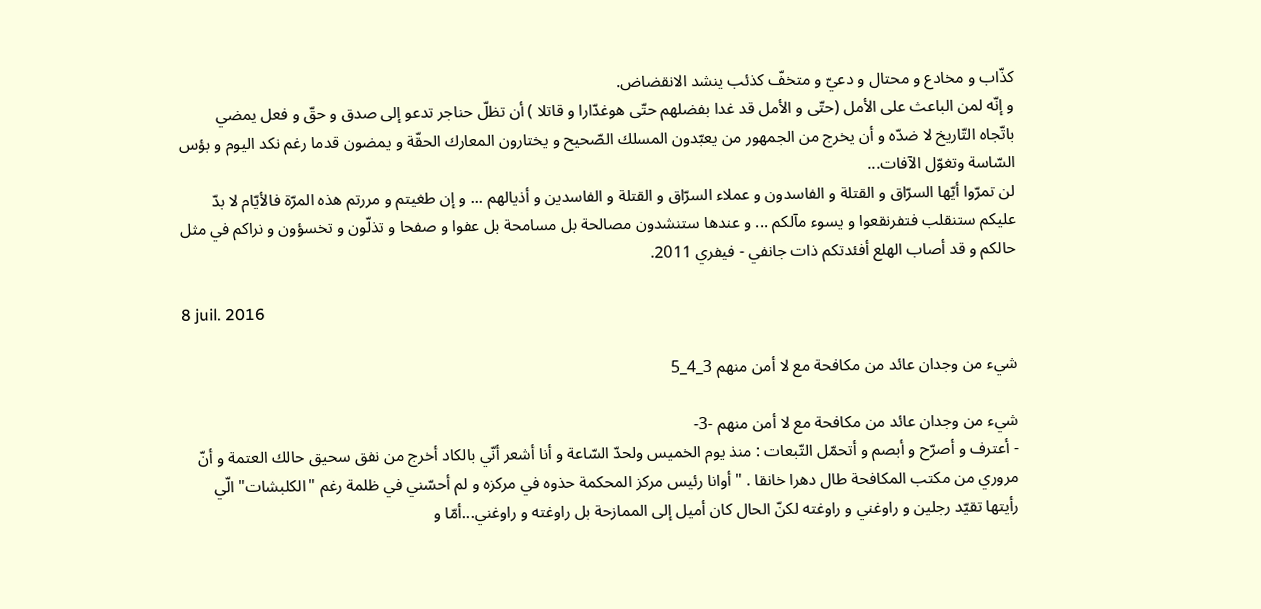كذّاب و مخادع و محتال و دعيّ و متخفّ كذئب ينشد الانقضاض.
و إنّه لمن الباعث على الأمل (حتّى و الأمل قد غدا بفضلهم حتّى هوغدّارا و قاتلا ) أن تظلّ حناجر تدعو إلى صدق و حقّ و فعل يمضي باتّجاه التّاريخ لا ضدّه و أن يخرج من الجمهور من يعبّدون المسلك الصّحيح و يختارون المعارك الحقّة و يمضون قدما رغم نكد اليوم و بؤس السّاسة وتغوّل الآفات...
لن تمرّوا أيّها السرّاق و القتلة و الفاسدون و عملاء السرّاق و القتلة و الفاسدين و أذيالهم ... و إن طغيتم و مررتم هذه المرّة فالأيّام لا بدّ عليكم ستنقلب فتفرنقعوا و يسوء مآلكم ... و عندها ستنشدون مصالحة بل مسامحة بل عفوا و صفحا و تذلّون و تخسؤون و نراكم في مثل حالكم و قد أصاب الهلع أفئدتكم ذات جانفي - فيفري 2011.

8 juil. 2016

شيء من وجدان عائد من مكافحة مع لا أمن منهم 3_4_5

شيء من وجدان عائد من مكافحة مع لا أمن منهم -3-
- أعترف و أصرّح و أبصم و أتحمّل التّبعات : منذ يوم الخميس ولحدّ السّاعة و أنا أشعر أنّي بالكاد أخرج من نفق سحيق حالك العتمة و أنّ مروري من مكتب المكافحة طال دهرا خانقا . "أوانا رئيس مركز المحكمة حذوه في مركزه و لم أحسّني في ظلمة رغم "الكلبشات" الّي رأيتها تقيّد رجلين و راوغني و راوغته لكنّ الحال كان أميل إلى الممازحة بل راوغته و راوغني...أمّا و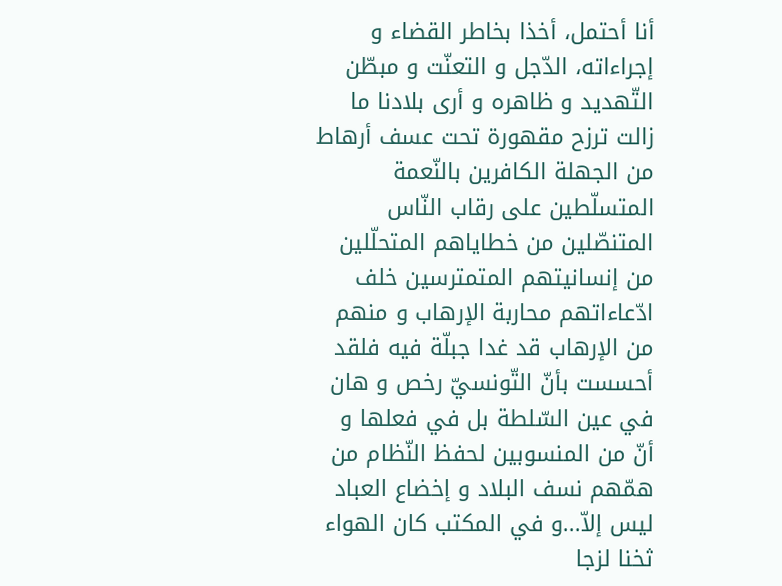أنا أحتمل، أخذا بخاطر القضاء و إجراءاته، الدّجل و التعنّت و مبطّن التّهديد و ظاهره و أرى بلادنا ما زالت ترزح مقهورة تحت عسف أرهاط من الجهلة الكافرين بالنّعمة المتسلّطين على رقاب النّاس المتنصّلين من خطاياهم المتحلّلين من إنسانيتهم المتمترسين خلف ادّعاءاتهم محاربة الإرهاب و منهم من الإرهاب قد غدا جبلّة فيه فلقد أحسست بأنّ التّونسيّ رخص و هان في عين السّلطة بل في فعلها و أنّ من المنسوبين لحفظ النّظام من همّهم نسف البلاد و إخضاع العباد ليس إلاّ...و في المكتب كان الهواء ثخنا لزجا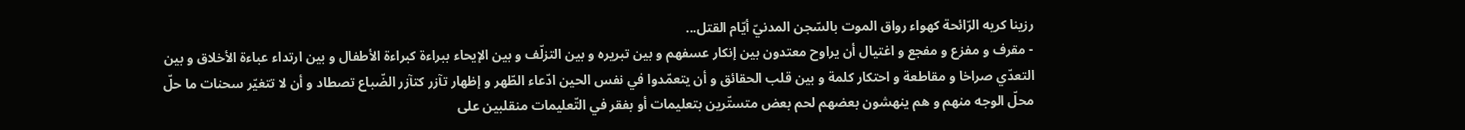رزينا كريه الرّائحة كهواء رواق الموت بالسّجن المدنيّ أيّام القتل...
- مقرف و مفزع و مفجع و اغتيال أن يراوح معتدون بين إنكار عسفهم و بين تبريره و بين التزلّف و بين الإيحاء ببراءة كبراءة الأطفال و بين ارتداء عباءة الأخلاق و بين التعدّي صراخا و مقاطعة و احتكار كلمة و بين قلب الحقائق و أن يتعمّدوا في نفس الحين ادّعاء الطّهر و إظهار تآزر كتآزر الضّباع تصطاد و أن لا تتغيّر سحنات ما حلّ محلّ الوجه منهم و هم ينهشون بعضهم لحم بعض متستّرين بتعليمات أو بفقر في التّعليمات منقلبين على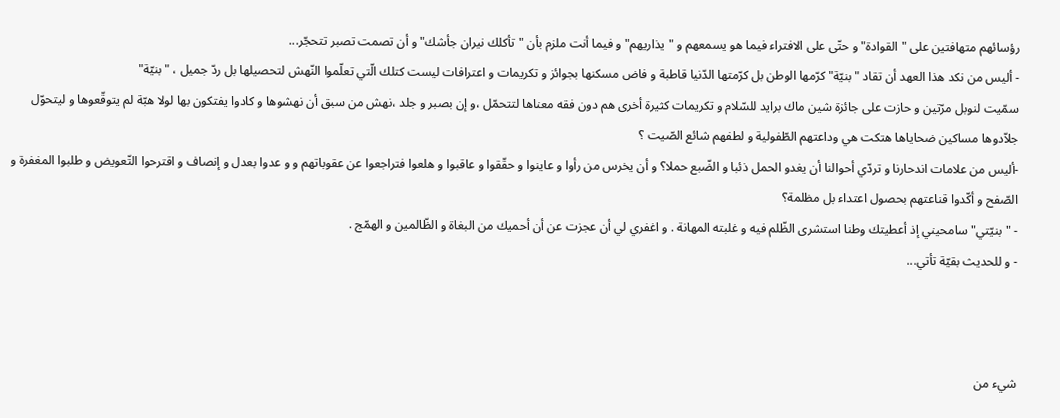رؤسائهم متهافتين على " القوادة" و حتّى على الافتراء فيما هو يسمعهم و "يذاريهم" و فيما أنت ملزم بأن "تأكلك نيران جأشك" و أن تصمت تصبر تتحجّر...
- أليس من نكد هذا العهد أن تقاد "بنيّة" كرّمها الوطن بل كرّمتها الدّنيا قاطبة و فاض مسكنها بجوائز و تكريمات و اعترافات ليست كتلك الّتي تعلّموا النّهش لتحصيلها بل ردّ جميل ، "بنيّة"
سمّيت لنوبل مرّتين و حازت على جائزة شين ماك برايد للسّلام و تكريمات كثيرة أخرى هم دون فقه معناها لتتحمّل ،و إن بصبر و جلد ،نهش من سبق أن نهشوها و كادوا يفتكون بها لولا هبّة لم يتوقّعوها و ليتحوّل جلاّدوها مساكين ضحاياها هتكت هي وداعتهم الطّفولية و لطفهم شائع الصّيت ؟
-أليس من علامات اندحارنا و تردّي أحوالنا أن يغدو الحمل ذئبا و الضّبع حملا؟ و أن يخرس من رأوا و عاينوا و حقّقوا و عاقبوا و هلعوا فتراجعوا عن عقوباتهم و و عدوا بعدل و إنصاف و اقترحوا التّعويض و طلبوا المغفرة و الصّفح و أكّدوا قناعتهم بحصول اعتداء بل مظلمة؟
- "بنيّتي" سامحيني إذ أعطيتك وطنا استشرى الظّلم فيه و غلبته المهانة . و اغفري لي أن عجزت عن أن أحميك من البغاة و الظّالمين و الهمّج .
- و للحديث بقيّة تأتي...



شيء من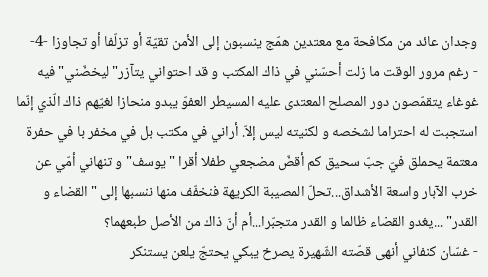وجدان عائد من مكافحة مع معتدين همّج ينسبون إلى الأمن تقيّة أو تزلّفا أو تجاوزا -4-
- رغم مرور الوقت ما زلت أحسّني في ذاك المكتب و قد احتواني يتآزر"ليخضّني"فيه غوغاء يتقمّصون دور المصلح المعتدى عليه المسيطر العفوّ يبدو منحازا لغيّهم ذاك الّذي إنّما استجبت له احتراما لشخصه و لكنيته ليس إلاّ. أراني في مكتب بل في مخفر با في حفرة معتمة يحملق فيّ جبّ سحيق كم أقضّ مضجعي طفلا أقرا "يوسف" و تنهاني أمّي عن خرب الآبار واسعة الأشداق...تحلّ المصيبة الكريهة فنخفّف منها ننسبها إلى "القضاء و القدر" ...يغدو القضاء ظالما و القدر متجبّرا...أم أنّ ذاك من الأصل طبعهما؟
- غسّان كنفاني أنهى قصّته الشّهيرة يصرخ يبكي يحتجّ يلعن يستنكر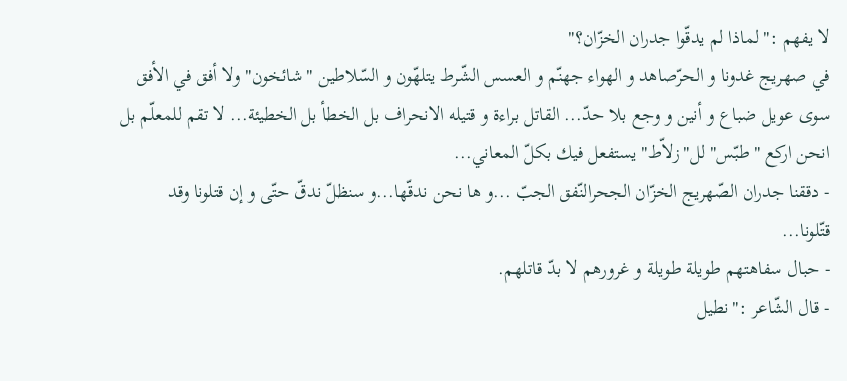لا يفهم :"لماذا لم يدقّوا جدران الخزّان؟"
في صهريج غدونا و الحرّصاهد و الهواء جهنّم و العسس الشّرط يتلهّون و السّلاطين "شائخون" ولا أفق في الأفق سوى عويل ضباع و أنين و وجع بلا حدّ... القاتل براءة و قتيله الانحراف بل الخطأ بل الخطيئة... لا تقم للمعلّم بل انحن اركع "طبّس" لل"زلاّط" يستفعل فيك بكلّ المعاني...
- دققنا جدران الصّهريج الخزّان الجحرالنّفق الجبّ ...و ها نحن ندقّها...و سنظلّ ندقّ حتّى و إن قتلونا وقد قتّلونا...
- حبال سفاهتهم طويلة طويلة و غرورهم لا بدّ قاتلهم.
- قال الشّاعر :"نطيل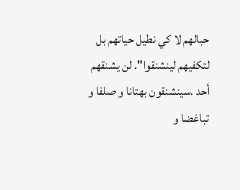حبالهم لا كي نطيل حياتهم بل لتكفيهم لينشنقوا". لن يشنقهم أحد .سينشنقون بهتانا و صلفا و تباغضا و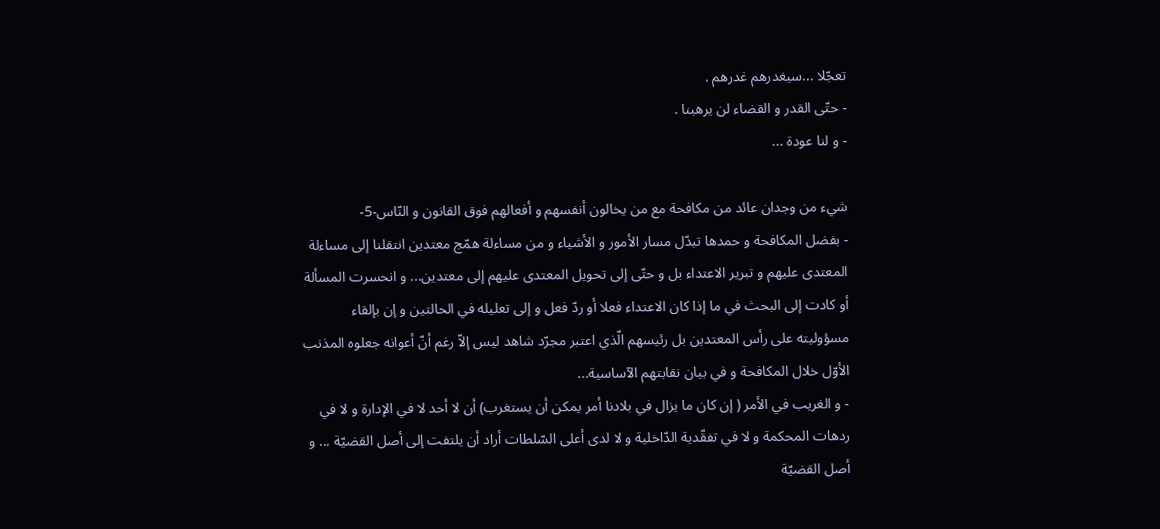تعجّلا ...سيغدرهم غدرهم .
- حتّى القدر و القضاء لن يرهبنا .
- و لنا عودة ...

شيء من وجدان عائد من مكافحة مع من يخالون أنفسهم و أفعالهم فوق القانون و النّاس-5-
- بفضل المكافحة و حمدها تبدّل مسار الأمور و الأشياء و من مساءلة همّج معتدين انتقلنا إلى مساءلة المعتدى عليهم و تبرير الاعتداء بل و حتّى إلى تحويل المعتدى عليهم إلى معتدين... و انحسرت المسألة أو كادت إلى البحث في ما إذا كان الاعتداء فعلا أو ردّ فعل و إلى تعليله في الحالتين و إن بإلقاء مسؤوليته على رأس المعتدين بل رئيسهم الّذي اعتبر مجرّد شاهد ليس إلاّ رغم أنّ أعوانه جعلوه المذنب الأوّل خلال المكافحة و في بيان نقابتهم الآساسية...
- و الغريب في الأمر ( إن كان ما يزال في بلادنا أمر يمكن أن يستغرب) أن لا أحد لا في الإدارة و لا في ردهات المحكمة و لا في تفقّدية الدّاخلية و لا لدى أعلى السّلطات أراد أن يلتفت إلى أصل القضيّة ... و أصل القضيّة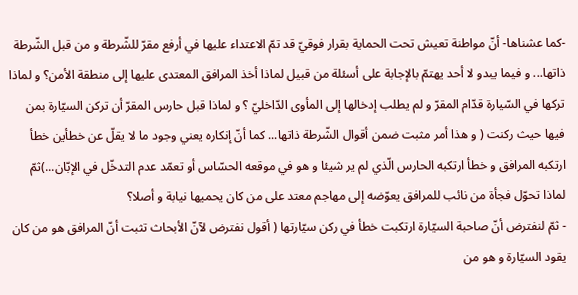-كما عشناها- أنّ مواطنة تعيش تحت الحماية بقرار فوقيّ قد تمّ الاعتداء عليها في أرفع مقرّ للشّرطة و من قبل الشّرطة ذاتها... و فيما يبدو لا أحد يهتمّ بالإجابة على أسئلة من قبيل لماذا أخذ المرافق المعتدى عليها إلى منطقة الأمن؟ و لماذا تركها في السّيارة قدّام المقرّ و لم يطلب إدخالها إلى المأوى الدّاخليّ ؟ و لماذا قبل حارس المقرّ أن تركن السيّارة بمن فيها حيث ركنت ( و هذا أمر مثبت ضمن أقوال الشّرطة ذاتها... كما أنّ إنكاره يعني وجود ما لا يقلّ عن خطأين خطأ ارتكبه المرافق و خطأ ارتكبه الحارس الّذي لم ير شيئا و هو في موقعه الحسّاس أو تعمّد عدم التدخّل في الإبّان...)ثمّ لماذا تحوّل فجأة من نائب للمرافق يعوّضه إلى مهاجم معتد على من كان يحميها نيابة و أصلا؟
- ثمّ لنفترض أنّ صاحبة السيّارة ارتكبت خطأ في ركن سيّارتها ( أقول نفترض لآنّ الأبحاث تثبت أنّ المرافق هو من كان يقود السيّارة و هو من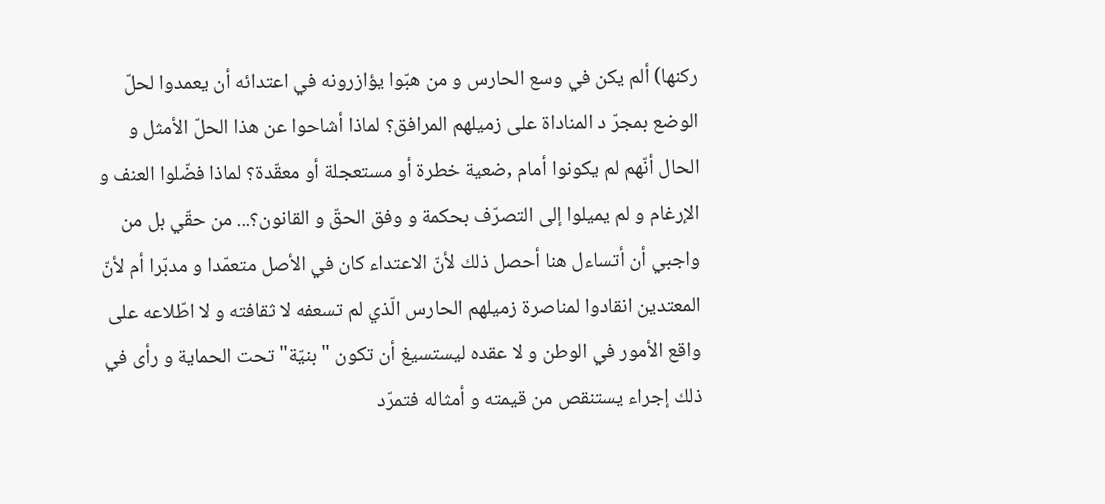ركنها) ألم يكن في وسع الحارس و من هبّوا يؤازرونه في اعتدائه أن يعمدوا لحلّ الوضع بمجرّ د المناداة على زميلهم المرافق؟ لماذا أشاحوا عن هذا الحلّ الأمثل و الحال أنّهم لم يكونوا أمام ,ضعية خطرة أو مستعجلة أو معقّدة؟ لماذا فضّلوا العنف و الإرغام و لم يميلوا إلى التصرّف بحكمة و وفق الحقّ و القانون؟... من حقّي بل من واجبي أن أتساءل هنا أحصل ذلك لأنّ الاعتداء كان في الأصل متعمّدا و مدبّرا أم لأنّ المعتدين انقادوا لمناصرة زميلهم الحارس الّذي لم تسعفه لا ثقافته و لا اطّلاعه على واقع الأمور في الوطن و لا عقده ليستسيغ أن تكون "بنيّة" تحت الحماية و رأى في ذلك إجراء يستنقص من قيمته و أمثاله فتمرّد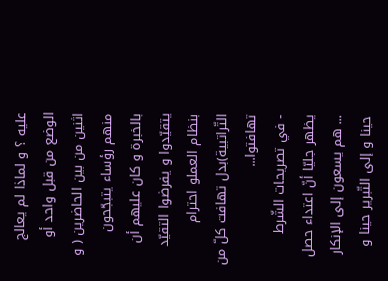عليه ؟ و لماذا لم يعالج الوضع من قبل واحد أو اثنين من بين الحاضرين ( و منهم رؤساء يتبجّحون بالخبرة و كان عليهم أن يتقيّدوا و يفرضوا التقيّد بنظام العملو احترام التّراتبية)بدل تهافت كلّ من تهافتوا...
- في تصريحات الشّرط يظهر جليّا أنّ اعتداء حصل ... هم يسعون إلى الإنكار حينا و إلى التّبرير حينا و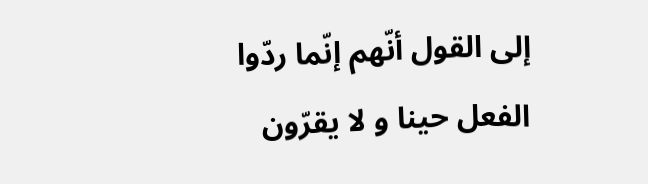إلى القول أنّهم إنّما ردّوا الفعل حينا و لا يقرّون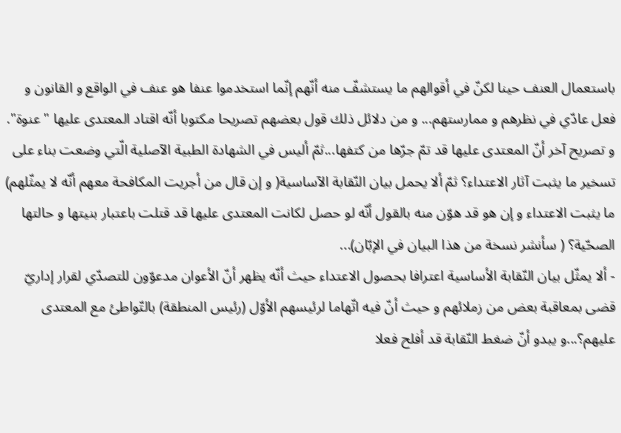باستعمال العنف حينا لكنّ في أقوالهم ما يستشفّ منه أنّهم إنّما استخدموا عنفا هو عنف في الواقع و القانون و فعل عادّي في نظرهم و ممارستهم... و من دلائل ذلك قول بعضهم تصريحا مكتوبا أنّه اقتاد المعتدى عليها "عنوة". و تصريح آخر أنّ المعتدى عليها قد تمّ جرّها من كتفها...ثمّ أليس في الشهادة الطبية الآصلية الّتي وضعت بناء على تسخير ما يثبت آثار الاعتداء؟ ثمّ ألا يحمل بيان النّقابة الآساسية( و إن قال من أجريت المكافحة معهم أنّه لا يمثّلهم) ما يثبت الاعتداء و إن هو قد هوّن منه بالقول أنّه لو حصل لكانت المعتدى عليها قد قتلت باعتبار بنيتها و حالتها الصحّية؟ ( سأنشر نسخة من هذا البيان في الإبّان)...
- ألا يمثّل بيان النّقابة الأساسية اعترافا بحصول الاعتداء حيث أنّه يظهر أنّ الأعوان مدعوّون للتصدّي لقرار إداريّ قضى بمعاقبة بعض من زملائهم و حيث أنّ فيه اتّهاما لرئيسهم الأوّل (رئيس المنطقة) بالتّواطئ مع المعتدى عليهم؟...و يبدو أنّ ضغط النّقابة قد أفلح فعلا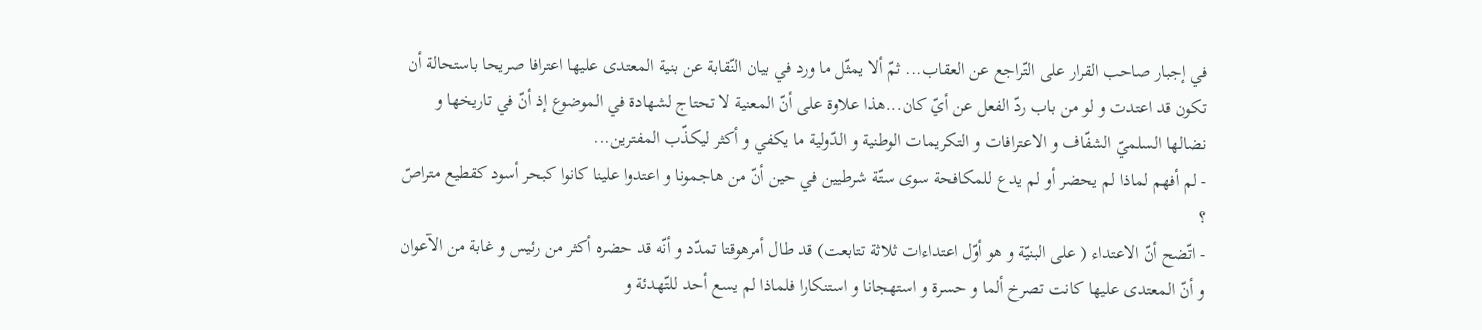في إجبار صاحب القرار على التّراجع عن العقاب... ثمّ ألا يمثّل ما ورد في بيان النّقابة عن بنية المعتدى عليها اعترافا صريحا باستحالة أن تكون قد اعتدت و لو من باب ردّ الفعل عن أيّ كان...هذا علاوة على أنّ المعنية لا تحتاج لشهادة في الموضوع إذ أنّ في تاريخها و نضالها السلميّ الشفّاف و الاعترافات و التكريمات الوطنية و الدّولية ما يكفي و أكثر ليكذّب المفترين...
- لم أفهم لماذا لم يحضر أو لم يدع للمكافحة سوى ستّة شرطيين في حين أنّ من هاجمونا و اعتدوا علينا كانوا كبحر أسود كقطيع متراصّ ؟
- اتّضح أنّ الاعتداء ( على البنيّة و هو أوّل اعتداءات ثلاثة تتابعت) قد طال أمرهوقتا تمدّد و أنّه قد حضره أكثر من رئيس و غابة من الآعوان و أنّ المعتدى عليها كانت تصرخ ألما و حسرة و استهجانا و استنكارا فلماذا لم يسع أحد للتّهدئة و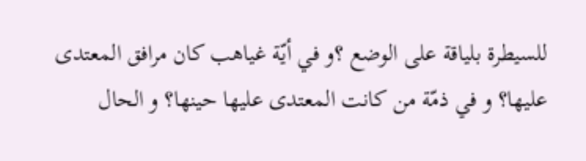للسيطرة بلياقة على الوضع ؟و في أيّة غياهب كان مرافق المعتدى عليها؟ و في ذمّة من كانت المعتدى عليها حينها؟ و الحال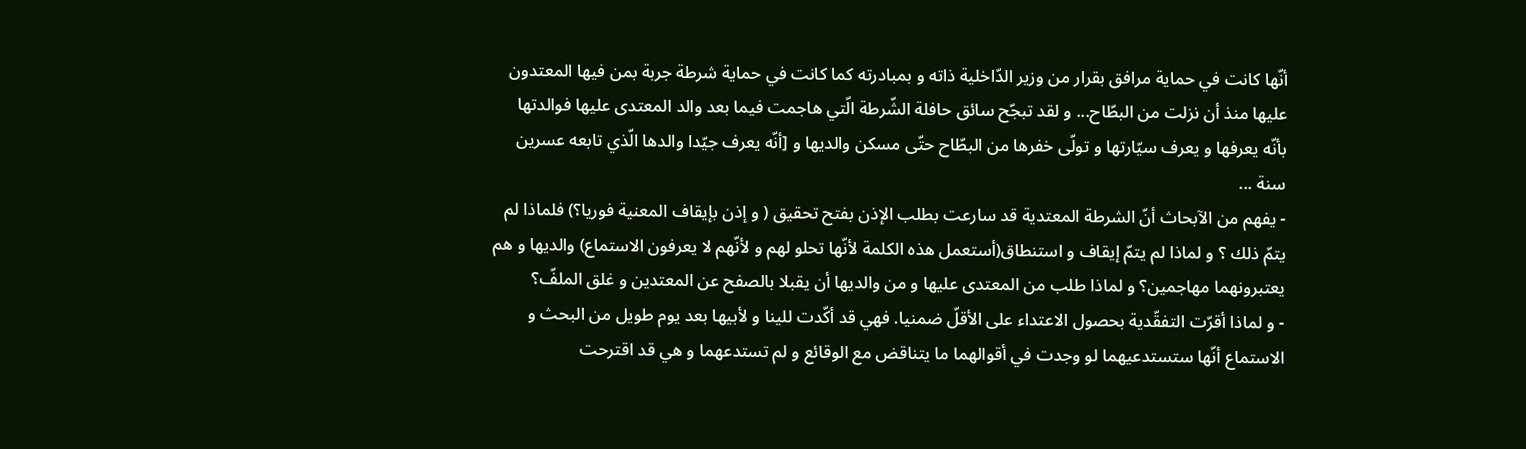أنّها كانت في حماية مرافق بقرار من وزير الدّاخلية ذاته و بمبادرته كما كانت في حماية شرطة جربة بمن فيها المعتدون عليها منذ أن نزلت من البطّاح... و لقد تبجّح سائق حافلة الشّرطة الّتي هاجمت فيما بعد والد المعتدى عليها فوالدتها بأنّه يعرفها و يعرف سيّارتها و تولّى خفرها من البطّاح حتّى مسكن والديها و [أنّه يعرف جيّدا والدها الّذي تابعه عسرين سنة ...
- يفهم من الآبحاث أنّ الشرطة المعتدية قد سارعت بطلب الإذن بفتح تحقيق ( و إذن بإيقاف المعنية فوريا؟) فلماذا لم يتمّ ذلك ؟ و لماذا لم يتمّ إيقاف و استنطاق(أستعمل هذه الكلمة لأنّها تحلو لهم و لأنّهم لا يعرفون الاستماع) والديها و هم يعتبرونهما مهاجمين؟ و لماذا طلب من المعتدى عليها و من والديها أن يقبلا بالصفح عن المعتدين و غلق الملفّ؟
- و لماذا أقرّت التفقّدية بحصول الاعتداء على الأقلّ ضمنيا. فهي قد أكّدت للينا و لأبيها بعد يوم طويل من البحث و الاستماع أنّها ستستدعيهما لو وجدت في أقوالهما ما يتناقض مع الوقائع و لم تستدعهما و هي قد اقترحت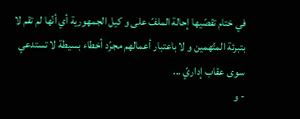في ختام تقصّيها إحالة الملفّ على و كيل الجمهورية أي أنّها لم تقم لا بتبرئة المتّهمين و لا باعتبار أعمالهم مجرّد أخطاء بسيطة لا تستدعي سوى عقاب إداريّ ...
- و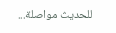للحديث مواصلة...